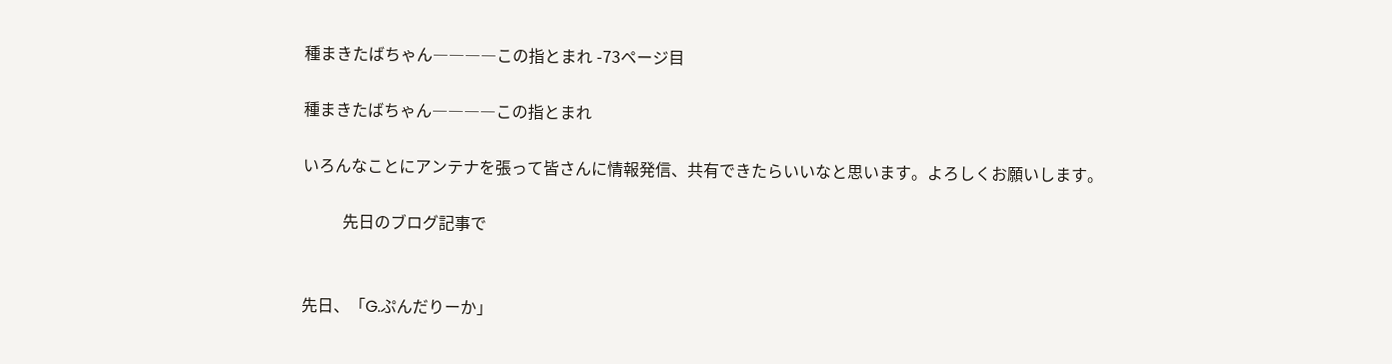種まきたばちゃん――――この指とまれ -73ページ目

種まきたばちゃん――――この指とまれ

いろんなことにアンテナを張って皆さんに情報発信、共有できたらいいなと思います。よろしくお願いします。

          先日のブログ記事で


先日、「G.ぷんだりーか」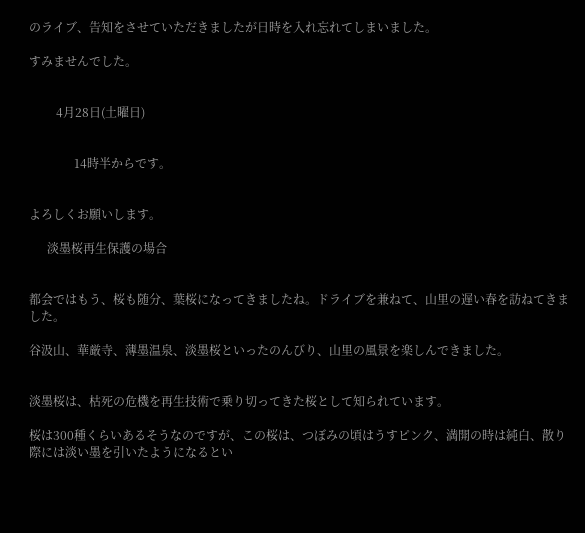のライブ、告知をさせていただきましたが日時を入れ忘れてしまいました。

すみませんでした。


         4月28日(土曜日)


               14時半からです。


よろしくお願いします。

      淡墨桜再生保護の場合


都会ではもう、桜も随分、葉桜になってきましたね。ドライブを兼ねて、山里の遅い春を訪ねてきました。

谷汲山、華厳寺、薄墨温泉、淡墨桜といったのんびり、山里の風景を楽しんできました。


淡墨桜は、枯死の危機を再生技術で乗り切ってきた桜として知られています。

桜は300種くらいあるそうなのですが、この桜は、つぼみの頃はうすピンク、満開の時は純白、散り際には淡い墨を引いたようになるとい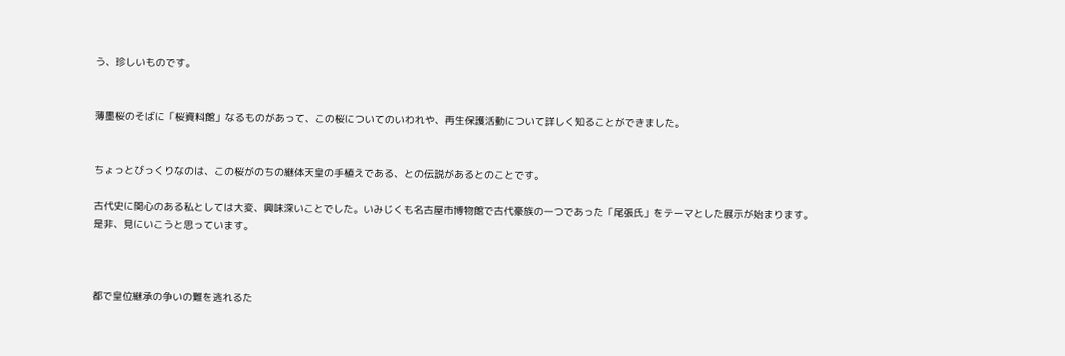う、珍しいものです。


薄墨桜のそばに「桜資料館」なるものがあって、この桜についてのいわれや、再生保護活動について詳しく知ることができました。


ちょっとびっくりなのは、この桜がのちの継体天皇の手植えである、との伝説があるとのことです。

古代史に関心のある私としては大変、興味深いことでした。いみじくも名古屋市博物館で古代豪族の一つであった「尾張氏」をテーマとした展示が始まります。是非、見にいこうと思っています。



都で皇位継承の争いの難を逃れるた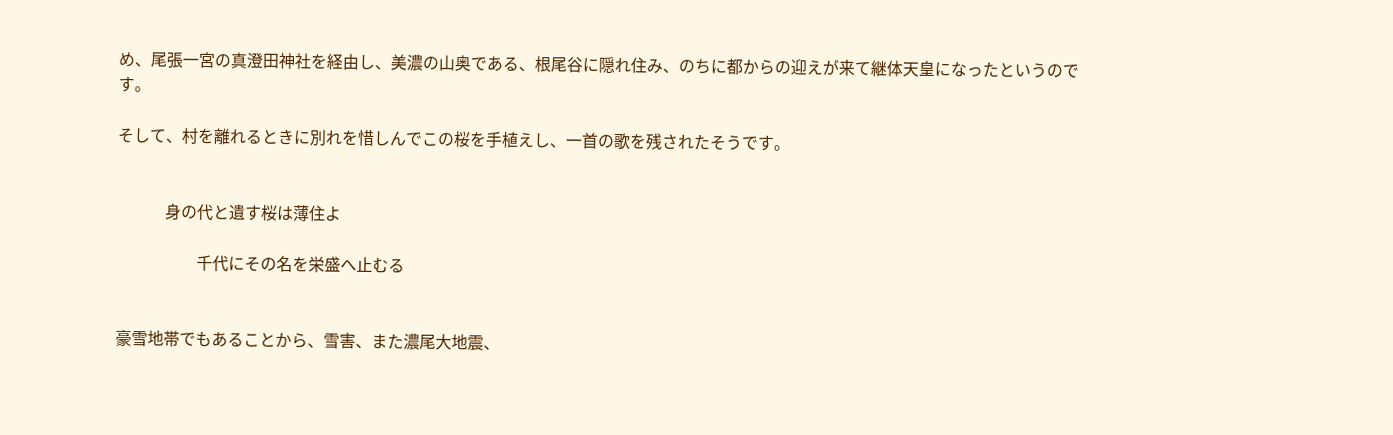め、尾張一宮の真澄田神社を経由し、美濃の山奥である、根尾谷に隠れ住み、のちに都からの迎えが来て継体天皇になったというのです。

そして、村を離れるときに別れを惜しんでこの桜を手植えし、一首の歌を残されたそうです。


            身の代と遺す桜は薄住よ

                    千代にその名を栄盛へ止むる


豪雪地帯でもあることから、雪害、また濃尾大地震、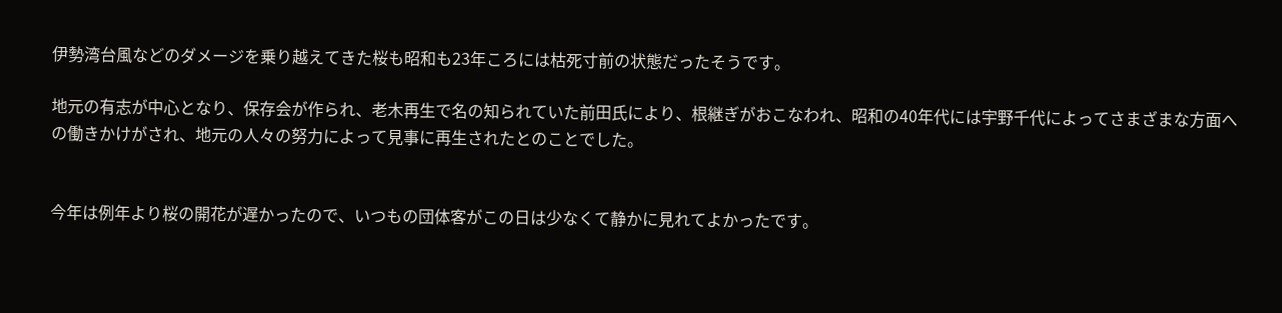伊勢湾台風などのダメージを乗り越えてきた桜も昭和も23年ころには枯死寸前の状態だったそうです。

地元の有志が中心となり、保存会が作られ、老木再生で名の知られていた前田氏により、根継ぎがおこなわれ、昭和の40年代には宇野千代によってさまざまな方面への働きかけがされ、地元の人々の努力によって見事に再生されたとのことでした。


今年は例年より桜の開花が遅かったので、いつもの団体客がこの日は少なくて静かに見れてよかったです。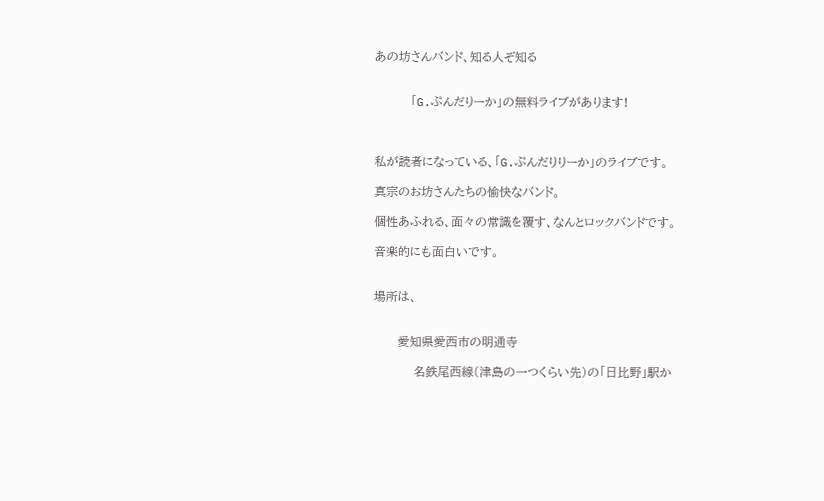あの坊さんバンド、知る人ぞ知る


         「G.ぷんだりーか」の無料ライブがあります!



私が読者になっている、「G.ぷんだりりーか」のライブです。

真宗のお坊さんたちの愉快なバンド。

個性あふれる、面々の常識を覆す、なんとロックバンドです。

音楽的にも面白いです。


場所は、


      愛知県愛西市の明通寺

          名鉄尾西線(津島の一つくらい先)の「日比野」駅か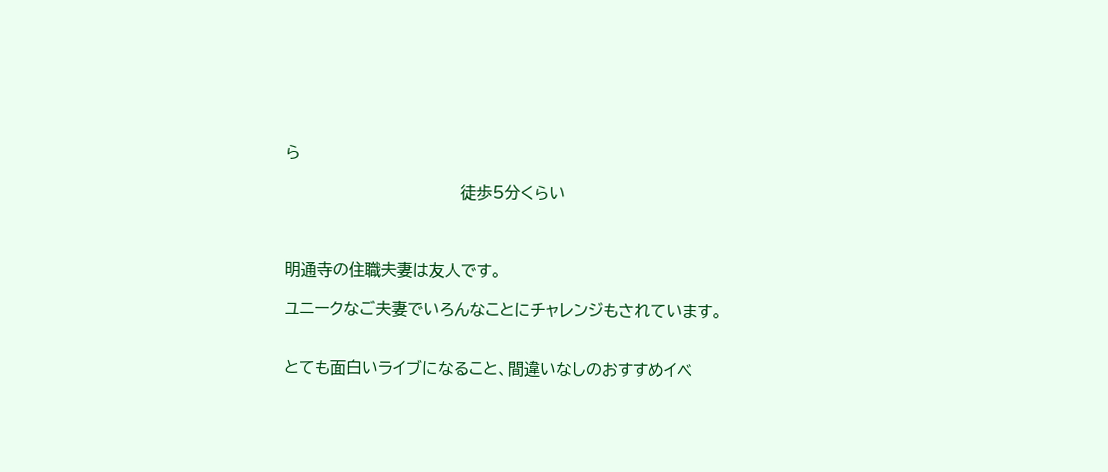ら

                                   徒歩5分くらい



明通寺の住職夫妻は友人です。

ユニークなご夫妻でいろんなことにチャレンジもされています。


とても面白いライブになること、間違いなしのおすすめイベ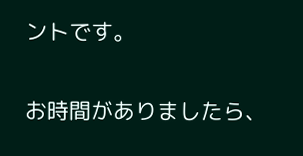ントです。

お時間がありましたら、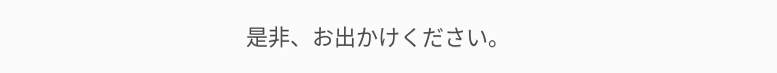是非、お出かけください。